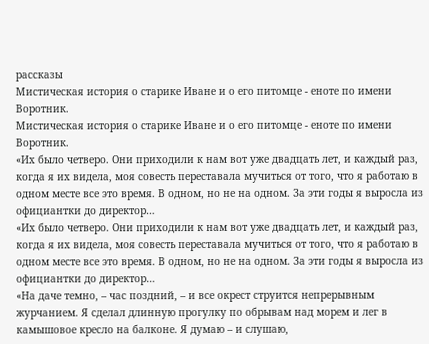рассказы
Мистическая история о старике Иване и о его питомце - еноте по имени Воротник.
Мистическая история о старике Иване и о его питомце - еноте по имени Воротник.
«Их было четверо. Они приходили к нам вот уже двадцать лет, и каждый раз, когда я их видела, моя совесть переставала мучиться от того, что я работаю в одном месте все это время. В одном, но не на одном. За эти годы я выросла из официантки до директор…
«Их было четверо. Они приходили к нам вот уже двадцать лет, и каждый раз, когда я их видела, моя совесть переставала мучиться от того, что я работаю в одном месте все это время. В одном, но не на одном. За эти годы я выросла из официантки до директор…
«На даче темно, – час поздний, – и все окрест струится непрерывным журчанием. Я сделал длинную прогулку по обрывам над морем и лег в камышовое кресло на балконе. Я думаю – и слушаю,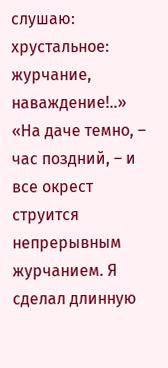слушаю: хрустальное: журчание, наваждение!..»
«На даче темно, – час поздний, – и все окрест струится непрерывным журчанием. Я сделал длинную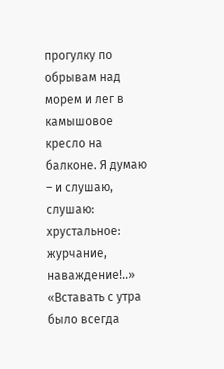прогулку по обрывам над морем и лег в камышовое кресло на балконе. Я думаю – и слушаю, слушаю: хрустальное: журчание, наваждение!..»
«Вставать с утра было всегда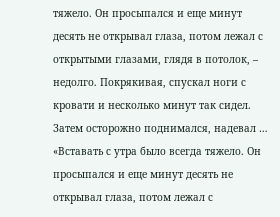тяжело. Он просыпался и еще минут десять не открывал глаза, потом лежал с открытыми глазами, глядя в потолок, – недолго. Покрякивая, спускал ноги с кровати и несколько минут так сидел. Затем осторожно поднимался, надевал …
«Вставать с утра было всегда тяжело. Он просыпался и еще минут десять не открывал глаза, потом лежал с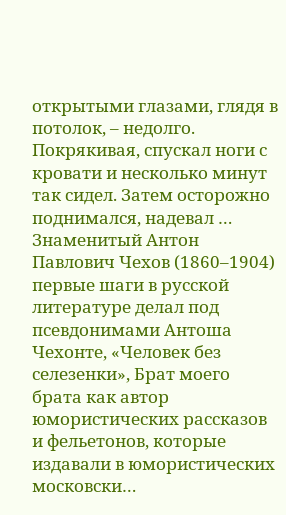открытыми глазами, глядя в потолок, – недолго. Покрякивая, спускал ноги с кровати и несколько минут так сидел. Затем осторожно поднимался, надевал …
Знаменитый Антон Павлович Чехов (1860–1904) первые шаги в русской литературе делал под псевдонимами Антоша Чехонте, «Человек без селезенки», Брат моего брата как автор юмористических рассказов и фельетонов, которые издавали в юмористических московски…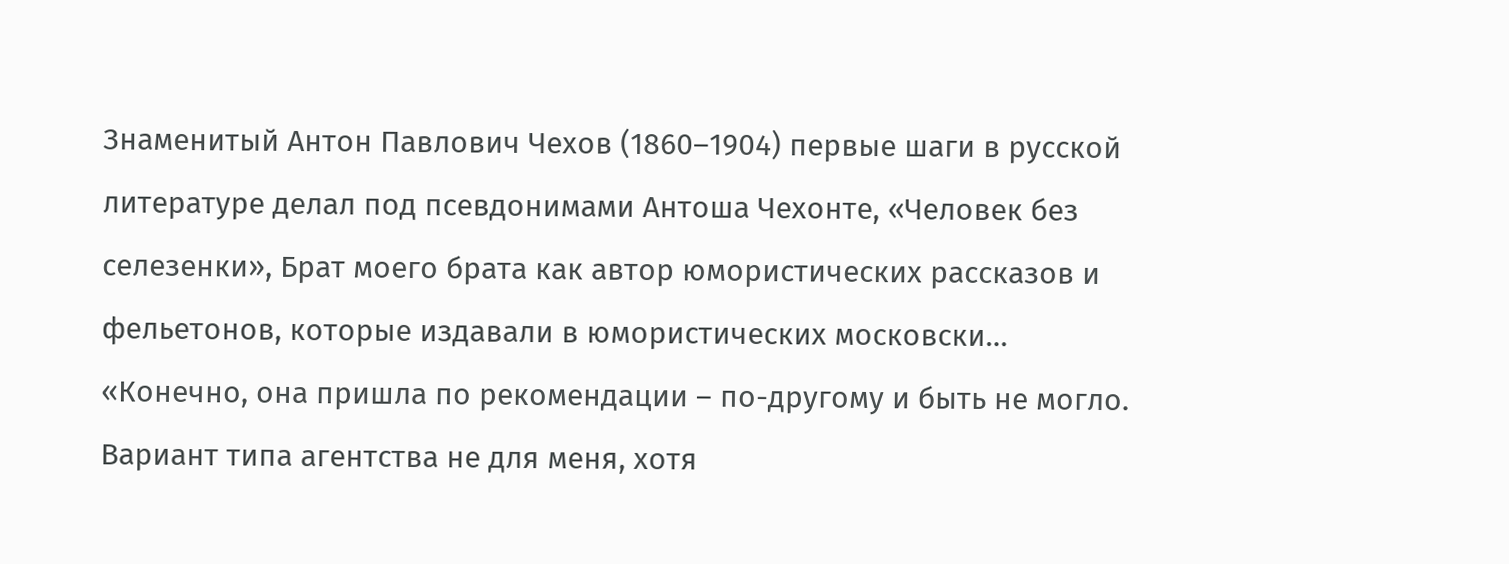Знаменитый Антон Павлович Чехов (1860–1904) первые шаги в русской литературе делал под псевдонимами Антоша Чехонте, «Человек без селезенки», Брат моего брата как автор юмористических рассказов и фельетонов, которые издавали в юмористических московски…
«Конечно, она пришла по рекомендации – по-другому и быть не могло. Вариант типа агентства не для меня, хотя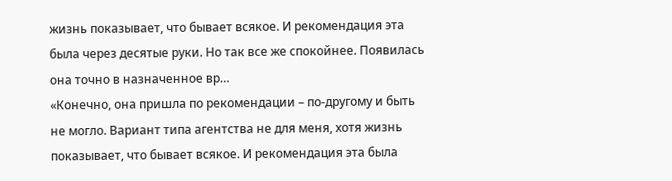жизнь показывает, что бывает всякое. И рекомендация эта была через десятые руки. Но так все же спокойнее. Появилась она точно в назначенное вр…
«Конечно, она пришла по рекомендации – по-другому и быть не могло. Вариант типа агентства не для меня, хотя жизнь показывает, что бывает всякое. И рекомендация эта была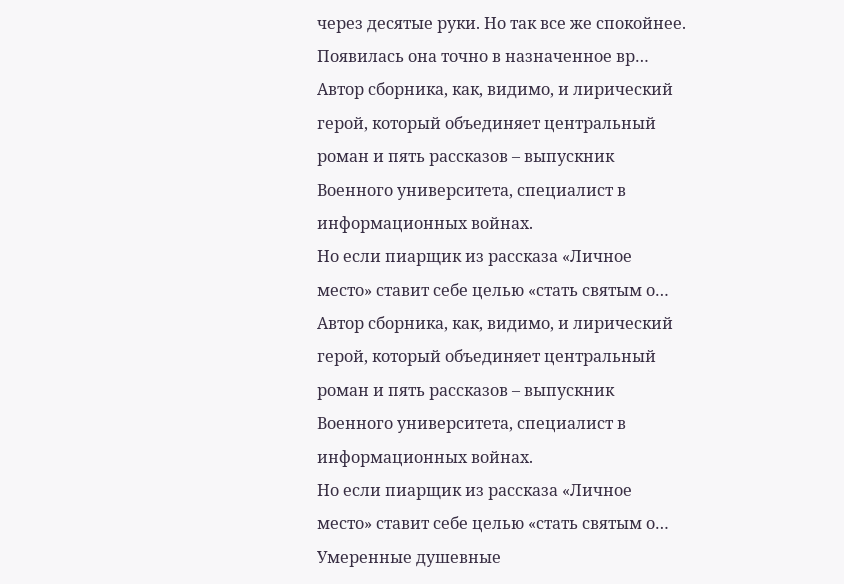через десятые руки. Но так все же спокойнее. Появилась она точно в назначенное вр…
Автор сборника, как, видимо, и лирический герой, который объединяет центральный роман и пять рассказов – выпускник Военного университета, специалист в информационных войнах.
Но если пиарщик из рассказа «Личное место» ставит себе целью «стать святым о…
Автор сборника, как, видимо, и лирический герой, который объединяет центральный роман и пять рассказов – выпускник Военного университета, специалист в информационных войнах.
Но если пиарщик из рассказа «Личное место» ставит себе целью «стать святым о…
Умеренные душевные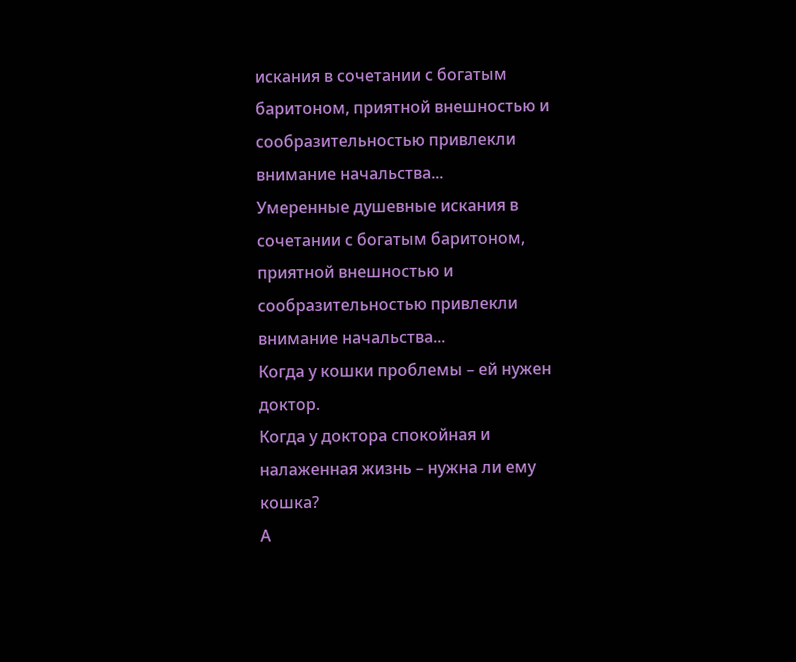искания в сочетании с богатым баритоном, приятной внешностью и сообразительностью привлекли внимание начальства...
Умеренные душевные искания в сочетании с богатым баритоном, приятной внешностью и сообразительностью привлекли внимание начальства...
Когда у кошки проблемы – ей нужен доктор.
Когда у доктора спокойная и налаженная жизнь – нужна ли ему кошка?
А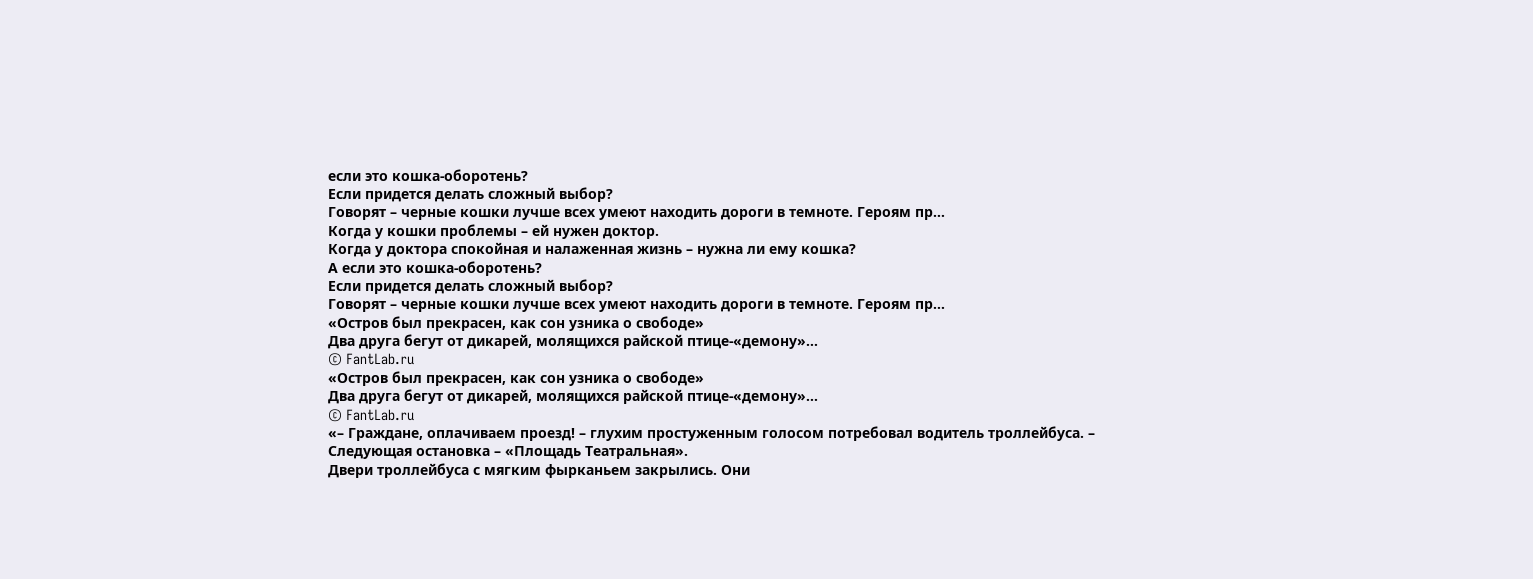если это кошка-оборотень?
Если придется делать сложный выбор?
Говорят – черные кошки лучше всех умеют находить дороги в темноте. Героям пр…
Когда у кошки проблемы – ей нужен доктор.
Когда у доктора спокойная и налаженная жизнь – нужна ли ему кошка?
А если это кошка-оборотень?
Если придется делать сложный выбор?
Говорят – черные кошки лучше всех умеют находить дороги в темноте. Героям пр…
«Остров был прекрасен, как сон узника о свободе»
Два друга бегут от дикарей, молящихся райской птице-«демону»…
© FantLab.ru
«Остров был прекрасен, как сон узника о свободе»
Два друга бегут от дикарей, молящихся райской птице-«демону»…
© FantLab.ru
«– Граждане, оплачиваем проезд! – глухим простуженным голосом потребовал водитель троллейбуса. – Следующая остановка – «Площадь Театральная».
Двери троллейбуса с мягким фырканьем закрылись. Они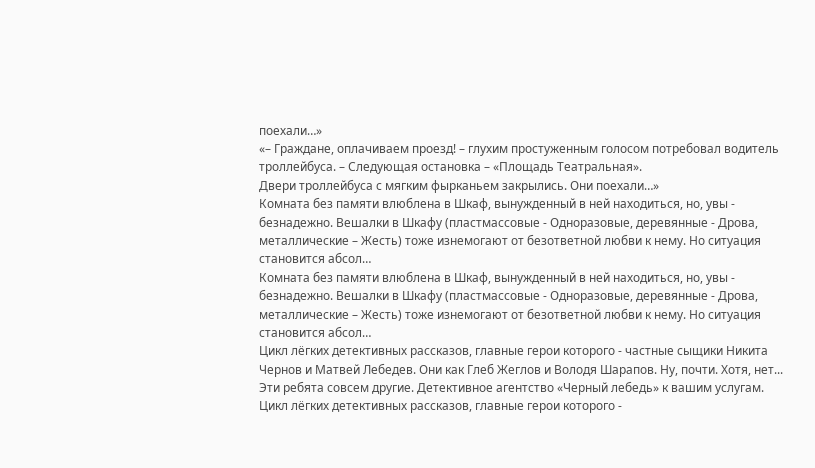поехали…»
«– Граждане, оплачиваем проезд! – глухим простуженным голосом потребовал водитель троллейбуса. – Следующая остановка – «Площадь Театральная».
Двери троллейбуса с мягким фырканьем закрылись. Они поехали…»
Комната без памяти влюблена в Шкаф, вынужденный в ней находиться, но, увы - безнадежно. Вешалки в Шкафу (пластмассовые - Одноразовые, деревянные - Дрова, металлические – Жесть) тоже изнемогают от безответной любви к нему. Но ситуация становится абсол…
Комната без памяти влюблена в Шкаф, вынужденный в ней находиться, но, увы - безнадежно. Вешалки в Шкафу (пластмассовые - Одноразовые, деревянные - Дрова, металлические – Жесть) тоже изнемогают от безответной любви к нему. Но ситуация становится абсол…
Цикл лёгких детективных рассказов, главные герои которого - частные сыщики Никита Чернов и Матвей Лебедев. Они как Глеб Жеглов и Володя Шарапов. Ну, почти. Хотя, нет... Эти ребята совсем другие. Детективное агентство «Черный лебедь» к вашим услугам.
Цикл лёгких детективных рассказов, главные герои которого -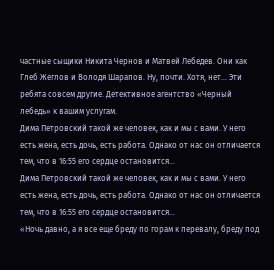частные сыщики Никита Чернов и Матвей Лебедев. Они как Глеб Жеглов и Володя Шарапов. Ну, почти. Хотя, нет... Эти ребята совсем другие. Детективное агентство «Черный лебедь» к вашим услугам.
Дима Петровский такой же человек, как и мы с вами. У него есть жена, есть дочь, есть работа. Однако от нас он отличается тем, что в 16:55 его сердце остановится...
Дима Петровский такой же человек, как и мы с вами. У него есть жена, есть дочь, есть работа. Однако от нас он отличается тем, что в 16:55 его сердце остановится...
«Ночь давно, а я все еще бреду по горам к перевалу, бреду под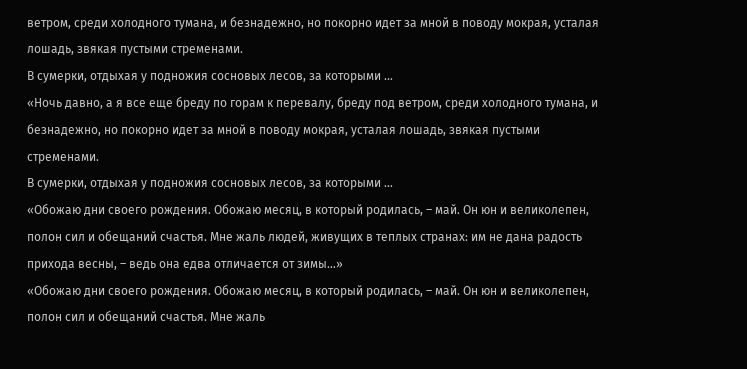ветром, среди холодного тумана, и безнадежно, но покорно идет за мной в поводу мокрая, усталая лошадь, звякая пустыми стременами.
В сумерки, отдыхая у подножия сосновых лесов, за которыми …
«Ночь давно, а я все еще бреду по горам к перевалу, бреду под ветром, среди холодного тумана, и безнадежно, но покорно идет за мной в поводу мокрая, усталая лошадь, звякая пустыми стременами.
В сумерки, отдыхая у подножия сосновых лесов, за которыми …
«Обожаю дни своего рождения. Обожаю месяц, в который родилась, – май. Он юн и великолепен, полон сил и обещаний счастья. Мне жаль людей, живущих в теплых странах: им не дана радость прихода весны, – ведь она едва отличается от зимы…»
«Обожаю дни своего рождения. Обожаю месяц, в который родилась, – май. Он юн и великолепен, полон сил и обещаний счастья. Мне жаль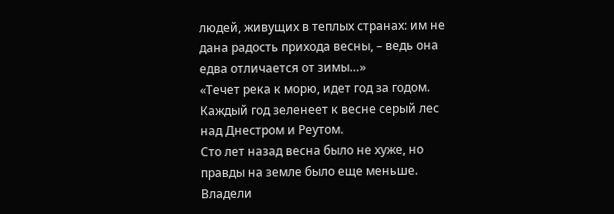людей, живущих в теплых странах: им не дана радость прихода весны, – ведь она едва отличается от зимы…»
«Течет река к морю, идет год за годом. Каждый год зеленеет к весне серый лес над Днестром и Реутом.
Сто лет назад весна было не хуже, но правды на земле было еще меньше. Владели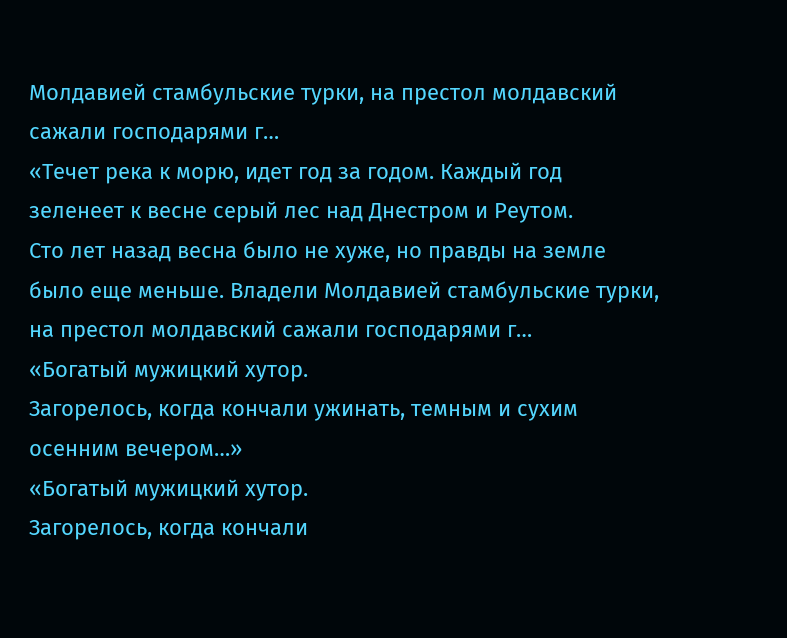Молдавией стамбульские турки, на престол молдавский сажали господарями г…
«Течет река к морю, идет год за годом. Каждый год зеленеет к весне серый лес над Днестром и Реутом.
Сто лет назад весна было не хуже, но правды на земле было еще меньше. Владели Молдавией стамбульские турки, на престол молдавский сажали господарями г…
«Богатый мужицкий хутор.
Загорелось, когда кончали ужинать, темным и сухим осенним вечером…»
«Богатый мужицкий хутор.
Загорелось, когда кончали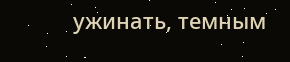ужинать, темным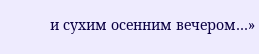и сухим осенним вечером…»